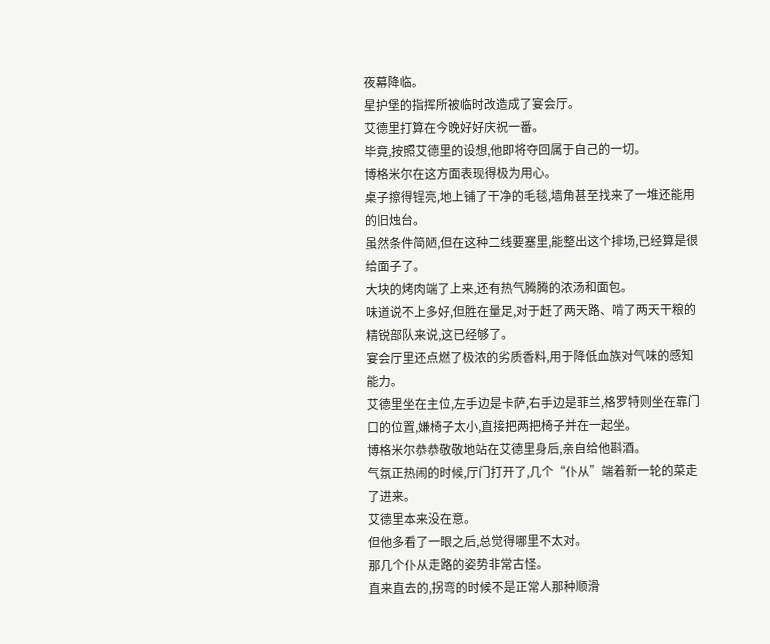夜幕降临。
星护堡的指挥所被临时改造成了宴会厅。
艾德里打算在今晚好好庆祝一番。
毕竟,按照艾德里的设想,他即将夺回属于自己的一切。
博格米尔在这方面表现得极为用心。
桌子擦得锃亮,地上铺了干净的毛毯,墙角甚至找来了一堆还能用的旧烛台。
虽然条件简陋,但在这种二线要塞里,能整出这个排场,已经算是很给面子了。
大块的烤肉端了上来,还有热气腾腾的浓汤和面包。
味道说不上多好,但胜在量足,对于赶了两天路、啃了两天干粮的精锐部队来说,这已经够了。
宴会厅里还点燃了极浓的劣质香料,用于降低血族对气味的感知能力。
艾德里坐在主位,左手边是卡萨,右手边是菲兰,格罗特则坐在靠门口的位置,嫌椅子太小,直接把两把椅子并在一起坐。
博格米尔恭恭敬敬地站在艾德里身后,亲自给他斟酒。
气氛正热闹的时候,厅门打开了,几个“仆从”端着新一轮的菜走了进来。
艾德里本来没在意。
但他多看了一眼之后,总觉得哪里不太对。
那几个仆从走路的姿势非常古怪。
直来直去的,拐弯的时候不是正常人那种顺滑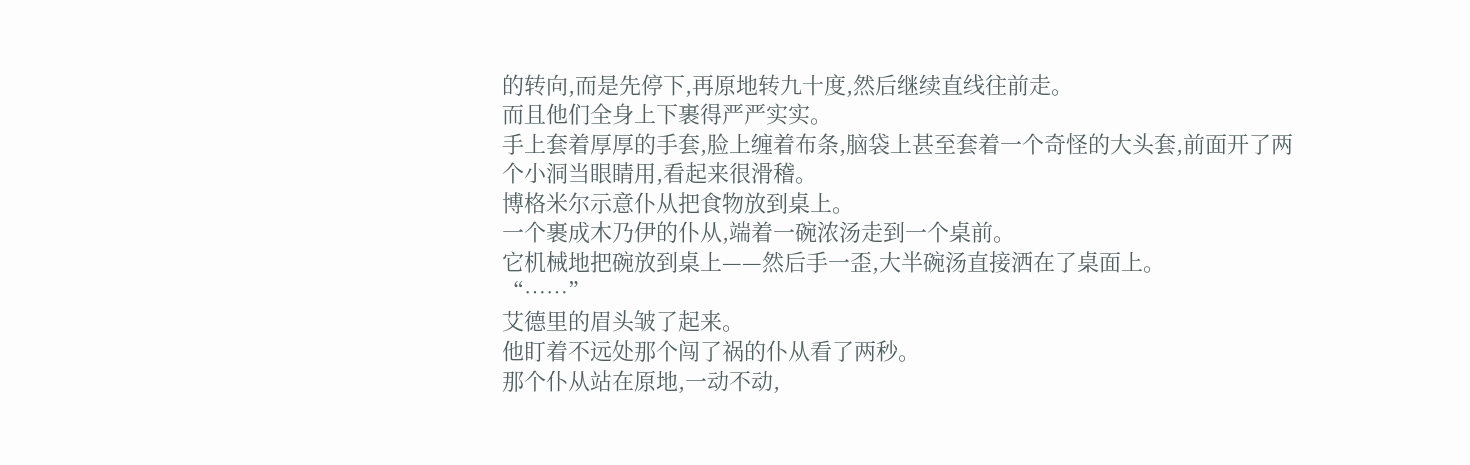的转向,而是先停下,再原地转九十度,然后继续直线往前走。
而且他们全身上下裹得严严实实。
手上套着厚厚的手套,脸上缠着布条,脑袋上甚至套着一个奇怪的大头套,前面开了两个小洞当眼睛用,看起来很滑稽。
博格米尔示意仆从把食物放到桌上。
一个裹成木乃伊的仆从,端着一碗浓汤走到一个桌前。
它机械地把碗放到桌上——然后手一歪,大半碗汤直接洒在了桌面上。
“……”
艾德里的眉头皱了起来。
他盯着不远处那个闯了祸的仆从看了两秒。
那个仆从站在原地,一动不动,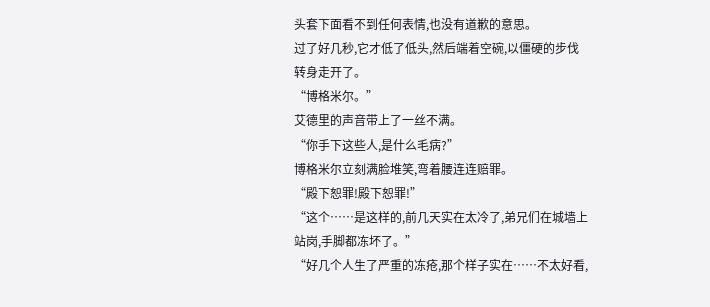头套下面看不到任何表情,也没有道歉的意思。
过了好几秒,它才低了低头,然后端着空碗,以僵硬的步伐转身走开了。
“博格米尔。”
艾德里的声音带上了一丝不满。
“你手下这些人,是什么毛病?”
博格米尔立刻满脸堆笑,弯着腰连连赔罪。
“殿下恕罪!殿下恕罪!”
“这个……是这样的,前几天实在太冷了,弟兄们在城墙上站岗,手脚都冻坏了。”
“好几个人生了严重的冻疮,那个样子实在……不太好看,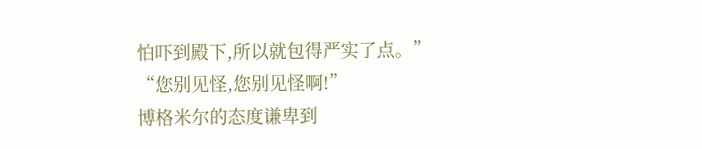怕吓到殿下,所以就包得严实了点。”
“您别见怪,您别见怪啊!”
博格米尔的态度谦卑到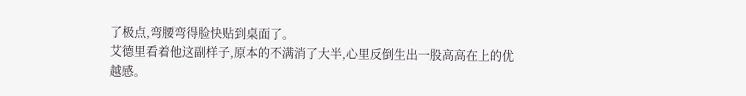了极点,弯腰弯得脸快贴到桌面了。
艾德里看着他这副样子,原本的不满消了大半,心里反倒生出一股高高在上的优越感。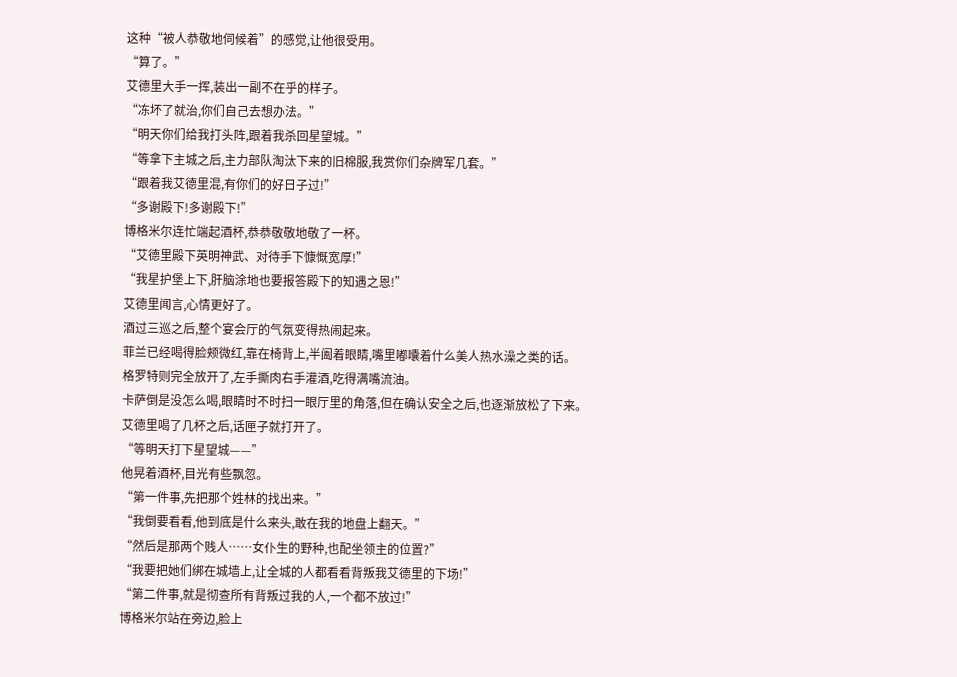这种“被人恭敬地伺候着”的感觉,让他很受用。
“算了。”
艾德里大手一挥,装出一副不在乎的样子。
“冻坏了就治,你们自己去想办法。”
“明天你们给我打头阵,跟着我杀回星望城。”
“等拿下主城之后,主力部队淘汰下来的旧棉服,我赏你们杂牌军几套。”
“跟着我艾德里混,有你们的好日子过!”
“多谢殿下!多谢殿下!”
博格米尔连忙端起酒杯,恭恭敬敬地敬了一杯。
“艾德里殿下英明神武、对待手下慷慨宽厚!”
“我星护堡上下,肝脑涂地也要报答殿下的知遇之恩!”
艾德里闻言,心情更好了。
酒过三巡之后,整个宴会厅的气氛变得热闹起来。
菲兰已经喝得脸颊微红,靠在椅背上,半阖着眼睛,嘴里嘟囔着什么美人热水澡之类的话。
格罗特则完全放开了,左手撕肉右手灌酒,吃得满嘴流油。
卡萨倒是没怎么喝,眼睛时不时扫一眼厅里的角落,但在确认安全之后,也逐渐放松了下来。
艾德里喝了几杯之后,话匣子就打开了。
“等明天打下星望城——”
他晃着酒杯,目光有些飘忽。
“第一件事,先把那个姓林的找出来。”
“我倒要看看,他到底是什么来头,敢在我的地盘上翻天。”
“然后是那两个贱人……女仆生的野种,也配坐领主的位置?”
“我要把她们绑在城墙上,让全城的人都看看背叛我艾德里的下场!”
“第二件事,就是彻查所有背叛过我的人,一个都不放过!”
博格米尔站在旁边,脸上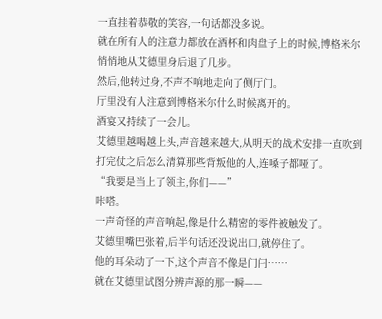一直挂着恭敬的笑容,一句话都没多说。
就在所有人的注意力都放在酒杯和肉盘子上的时候,博格米尔悄悄地从艾德里身后退了几步。
然后,他转过身,不声不响地走向了侧厅门。
厅里没有人注意到博格米尔什么时候离开的。
酒宴又持续了一会儿。
艾德里越喝越上头,声音越来越大,从明天的战术安排一直吹到打完仗之后怎么清算那些背叛他的人,连嗓子都哑了。
“我要是当上了领主,你们——”
咔嗒。
一声奇怪的声音响起,像是什么精密的零件被触发了。
艾德里嘴巴张着,后半句话还没说出口,就停住了。
他的耳朵动了一下,这个声音不像是门闩……
就在艾德里试图分辨声源的那一瞬——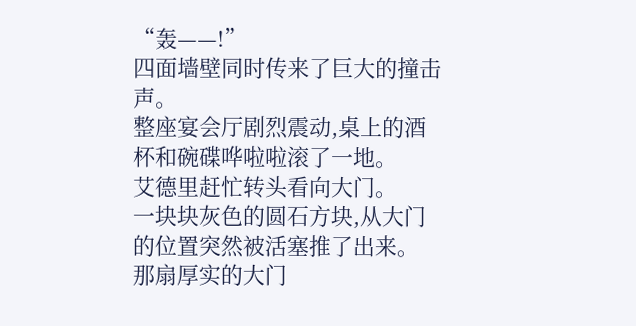“轰——!”
四面墙壁同时传来了巨大的撞击声。
整座宴会厅剧烈震动,桌上的酒杯和碗碟哗啦啦滚了一地。
艾德里赶忙转头看向大门。
一块块灰色的圆石方块,从大门的位置突然被活塞推了出来。
那扇厚实的大门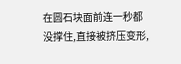在圆石块面前连一秒都没撑住,直接被挤压变形,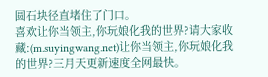圆石块径直堵住了门口。
喜欢让你当领主,你玩娘化我的世界?请大家收藏:(m.suyingwang.net)让你当领主,你玩娘化我的世界?三月天更新速度全网最快。